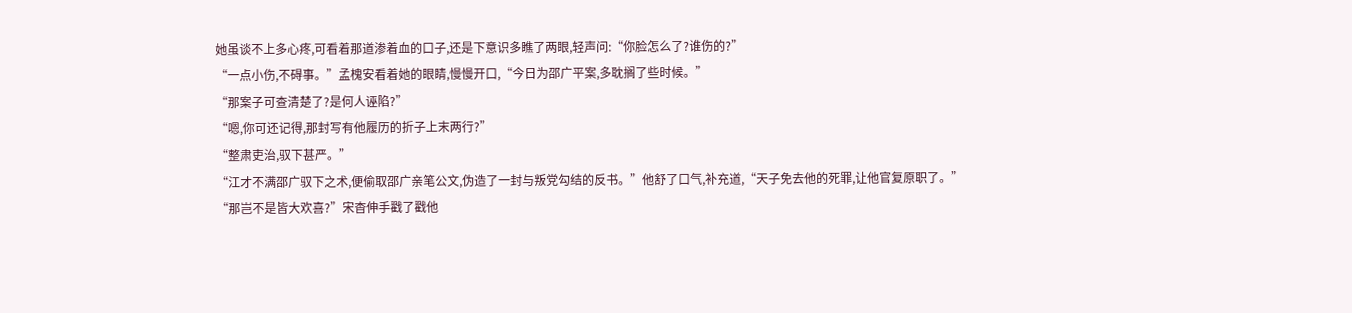她虽谈不上多心疼,可看着那道渗着血的口子,还是下意识多瞧了两眼,轻声问:“你脸怎么了?谁伤的?”
“一点小伤,不碍事。”孟槐安看着她的眼睛,慢慢开口,“今日为邵广平案,多耽搁了些时候。”
“那案子可查清楚了?是何人诬陷?”
“嗯,你可还记得,那封写有他履历的折子上末两行?”
“整肃吏治,驭下甚严。”
“江才不满邵广驭下之术,便偷取邵广亲笔公文,伪造了一封与叛党勾结的反书。”他舒了口气,补充道,“天子免去他的死罪,让他官复原职了。”
“那岂不是皆大欢喜?”宋杳伸手戳了戳他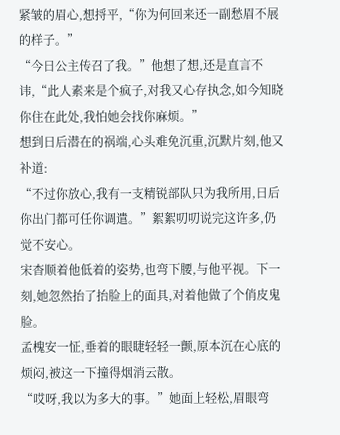紧皱的眉心,想捋平,“你为何回来还一副愁眉不展的样子。”
“今日公主传召了我。”他想了想,还是直言不讳,“此人素来是个疯子,对我又心存执念,如今知晓你住在此处,我怕她会找你麻烦。”
想到日后潜在的祸端,心头难免沉重,沉默片刻,他又补道:
“不过你放心,我有一支精锐部队只为我所用,日后你出门都可任你调遣。”絮絮叨叨说完这许多,仍觉不安心。
宋杳顺着他低着的姿势,也弯下腰,与他平视。下一刻,她忽然抬了抬脸上的面具,对着他做了个俏皮鬼脸。
孟槐安一怔,垂着的眼睫轻轻一颤,原本沉在心底的烦闷,被这一下撞得烟消云散。
“哎呀,我以为多大的事。”她面上轻松,眉眼弯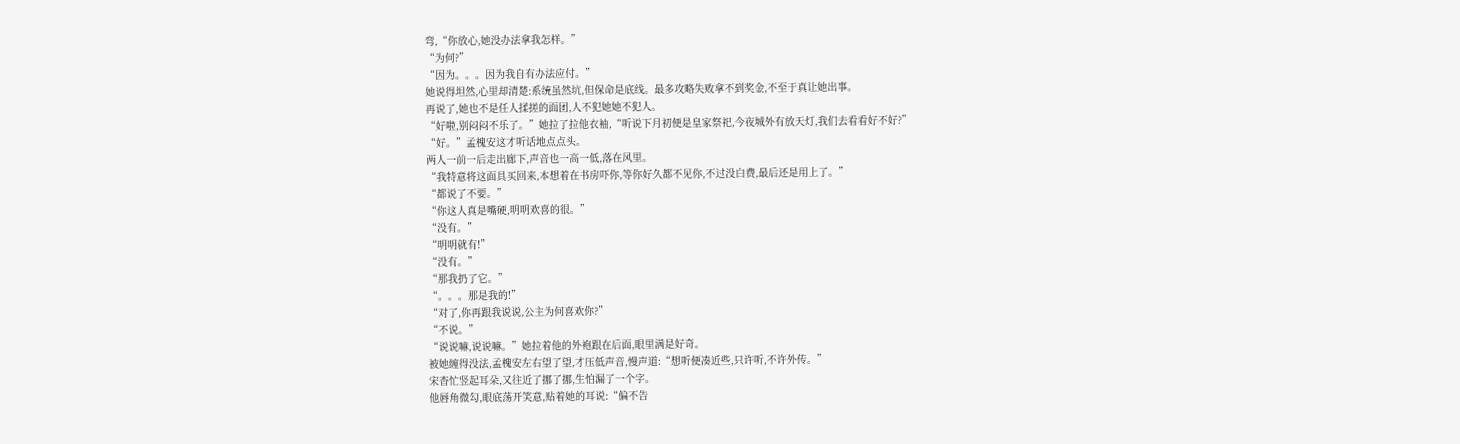弯,“你放心,她没办法拿我怎样。”
“为何?”
“因为。。。因为我自有办法应付。”
她说得坦然,心里却清楚:系统虽然坑,但保命是底线。最多攻略失败拿不到奖金,不至于真让她出事。
再说了,她也不是任人揉搓的面团,人不犯她她不犯人。
“好啦,别闷闷不乐了。”她拉了拉他衣袖,“听说下月初便是皇家祭祀,今夜城外有放天灯,我们去看看好不好?”
“好。”孟槐安这才听话地点点头。
两人一前一后走出廊下,声音也一高一低,落在风里。
“我特意将这面具买回来,本想着在书房吓你,等你好久都不见你,不过没白费,最后还是用上了。”
“都说了不要。”
“你这人真是嘴硬,明明欢喜的很。”
“没有。”
“明明就有!”
“没有。”
“那我扔了它。”
“。。。那是我的!”
“对了,你再跟我说说,公主为何喜欢你?”
“不说。”
“说说嘛,说说嘛。”她拉着他的外袍跟在后面,眼里满是好奇。
被她缠得没法,孟槐安左右望了望,才压低声音,慢声道:“想听便凑近些,只许听,不许外传。”
宋杳忙竖起耳朵,又往近了挪了挪,生怕漏了一个字。
他唇角微勾,眼底荡开笑意,贴着她的耳说:“偏不告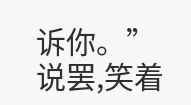诉你。”
说罢,笑着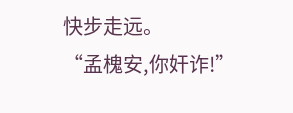快步走远。
“孟槐安,你奸诈!”